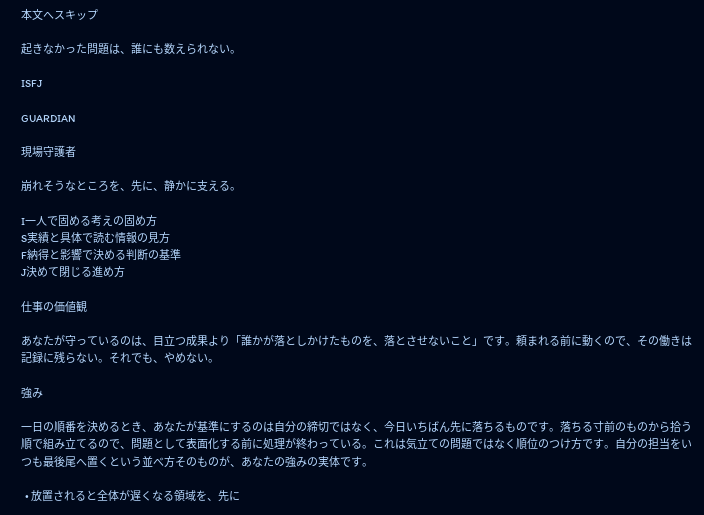本文へスキップ

起きなかった問題は、誰にも数えられない。

ISFJ

GUARDIAN

現場守護者

崩れそうなところを、先に、静かに支える。

I一人で固める考えの固め方
S実績と具体で読む情報の見方
F納得と影響で決める判断の基準
J決めて閉じる進め方

仕事の価値観

あなたが守っているのは、目立つ成果より「誰かが落としかけたものを、落とさせないこと」です。頼まれる前に動くので、その働きは記録に残らない。それでも、やめない。

強み

一日の順番を決めるとき、あなたが基準にするのは自分の締切ではなく、今日いちばん先に落ちるものです。落ちる寸前のものから拾う順で組み立てるので、問題として表面化する前に処理が終わっている。これは気立ての問題ではなく順位のつけ方です。自分の担当をいつも最後尾へ置くという並べ方そのものが、あなたの強みの実体です。

  • 放置されると全体が遅くなる領域を、先に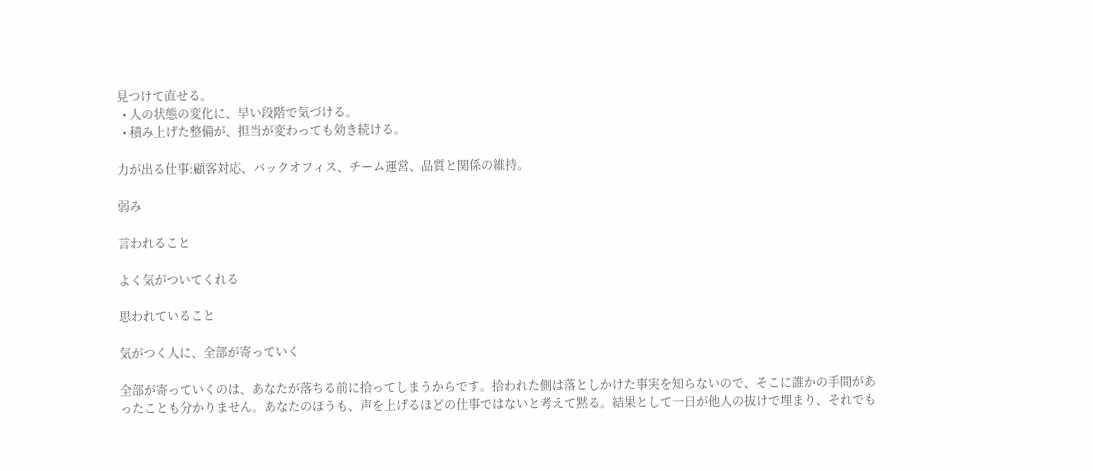見つけて直せる。
  • 人の状態の変化に、早い段階で気づける。
  • 積み上げた整備が、担当が変わっても効き続ける。

力が出る仕事:顧客対応、バックオフィス、チーム運営、品質と関係の維持。

弱み

言われること

よく気がついてくれる

思われていること

気がつく人に、全部が寄っていく

全部が寄っていくのは、あなたが落ちる前に拾ってしまうからです。拾われた側は落としかけた事実を知らないので、そこに誰かの手間があったことも分かりません。あなたのほうも、声を上げるほどの仕事ではないと考えて黙る。結果として一日が他人の抜けで埋まり、それでも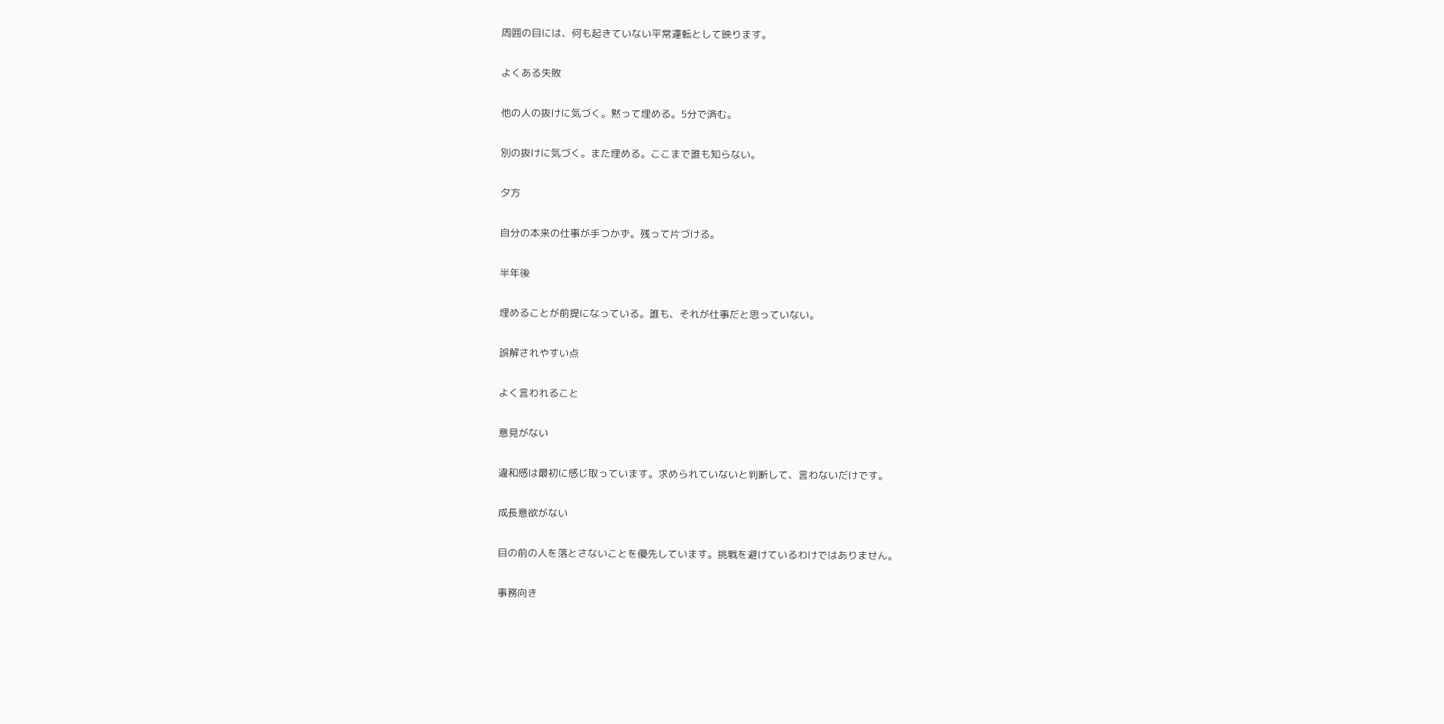周囲の目には、何も起きていない平常運転として映ります。

よくある失敗

他の人の抜けに気づく。黙って埋める。5分で済む。

別の抜けに気づく。また埋める。ここまで誰も知らない。

夕方

自分の本来の仕事が手つかず。残って片づける。

半年後

埋めることが前提になっている。誰も、それが仕事だと思っていない。

誤解されやすい点

よく言われること

意見がない

違和感は最初に感じ取っています。求められていないと判断して、言わないだけです。

成長意欲がない

目の前の人を落とさないことを優先しています。挑戦を避けているわけではありません。

事務向き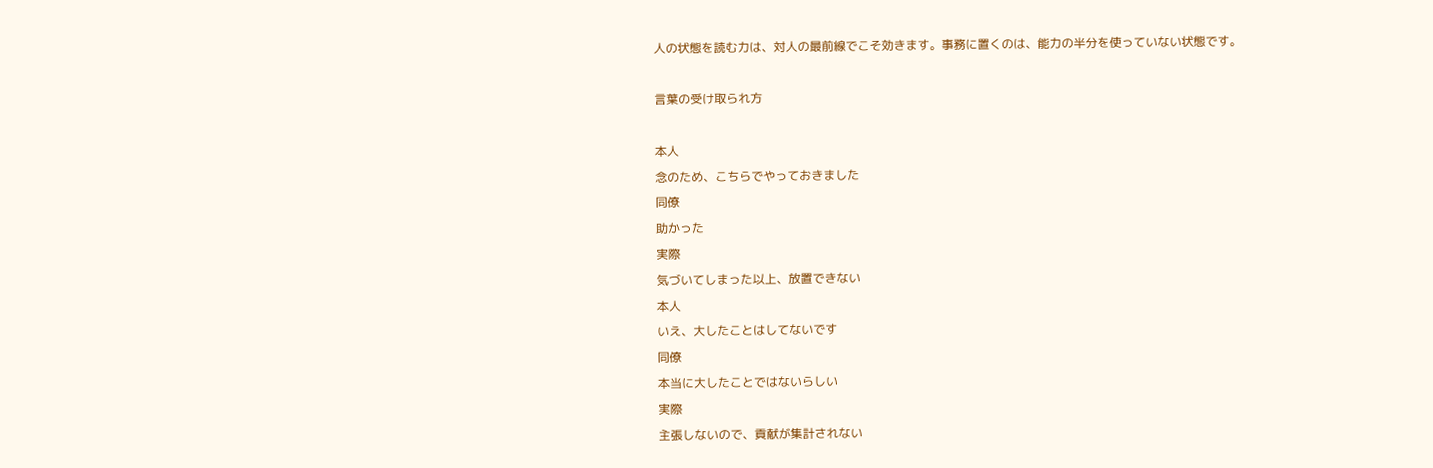人の状態を読む力は、対人の最前線でこそ効きます。事務に置くのは、能力の半分を使っていない状態です。

言葉の受け取られ方

本人
念のため、こちらでやっておきました
同僚
助かった
実際
気づいてしまった以上、放置できない
本人
いえ、大したことはしてないです
同僚
本当に大したことではないらしい
実際
主張しないので、貢献が集計されない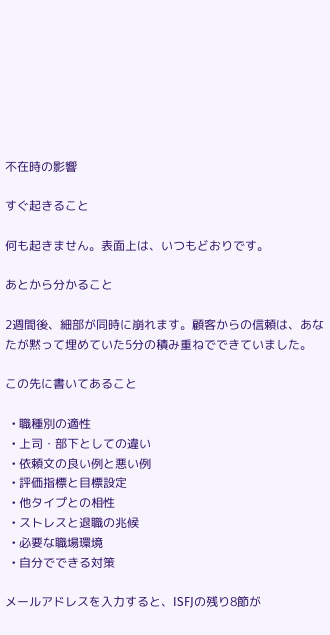不在時の影響

すぐ起きること

何も起きません。表面上は、いつもどおりです。

あとから分かること

2週間後、細部が同時に崩れます。顧客からの信頼は、あなたが黙って埋めていた5分の積み重ねでできていました。

この先に書いてあること

  • 職種別の適性
  • 上司・部下としての違い
  • 依頼文の良い例と悪い例
  • 評価指標と目標設定
  • 他タイプとの相性
  • ストレスと退職の兆候
  • 必要な職場環境
  • 自分でできる対策

メールアドレスを入力すると、ISFJの残り8節が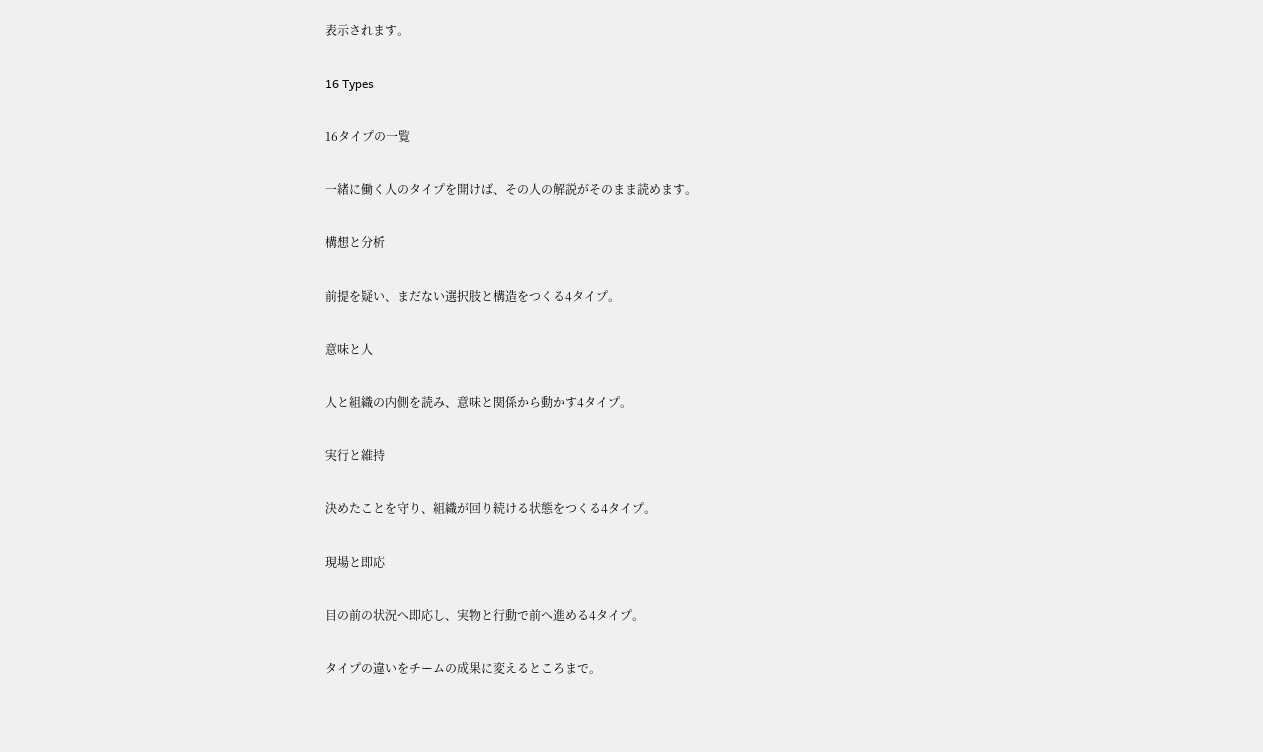表示されます。

16 Types

16タイプの一覧

一緒に働く人のタイプを開けば、その人の解説がそのまま読めます。

構想と分析

前提を疑い、まだない選択肢と構造をつくる4タイプ。

意味と人

人と組織の内側を読み、意味と関係から動かす4タイプ。

実行と維持

決めたことを守り、組織が回り続ける状態をつくる4タイプ。

現場と即応

目の前の状況へ即応し、実物と行動で前へ進める4タイプ。

タイプの違いをチームの成果に変えるところまで。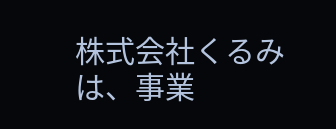株式会社くるみは、事業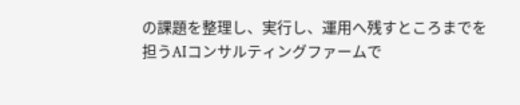の課題を整理し、実行し、運用へ残すところまでを担うAIコンサルティングファームで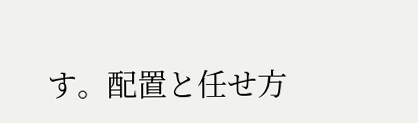す。配置と任せ方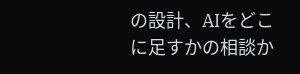の設計、AIをどこに足すかの相談か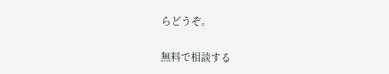らどうぞ。

無料で相談する